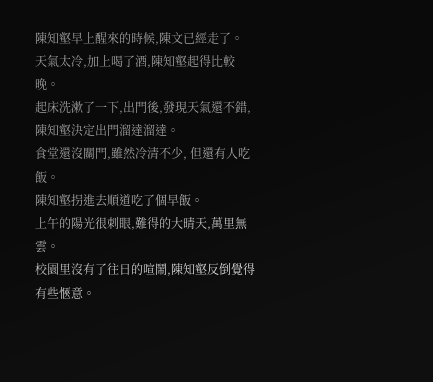陳知壑早上醒來的時候,陳文已經走了。
天氣太冷,加上喝了酒,陳知壑起得比較晚。
起床洗漱了一下,出門後,發現天氣還不錯,陳知壑決定出門溜達溜達。
食堂還沒關門,雖然冷清不少, 但還有人吃飯。
陳知壑拐進去順道吃了個早飯。
上午的陽光很刺眼,難得的大晴天,萬里無雲。
校園里沒有了往日的喧鬧,陳知壑反倒覺得有些愜意。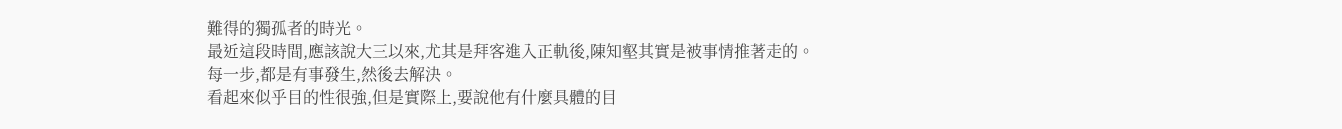難得的獨孤者的時光。
最近這段時間,應該說大三以來,尤其是拜客進入正軌後,陳知壑其實是被事情推著走的。
每一步,都是有事發生,然後去解決。
看起來似乎目的性很強,但是實際上,要說他有什麼具體的目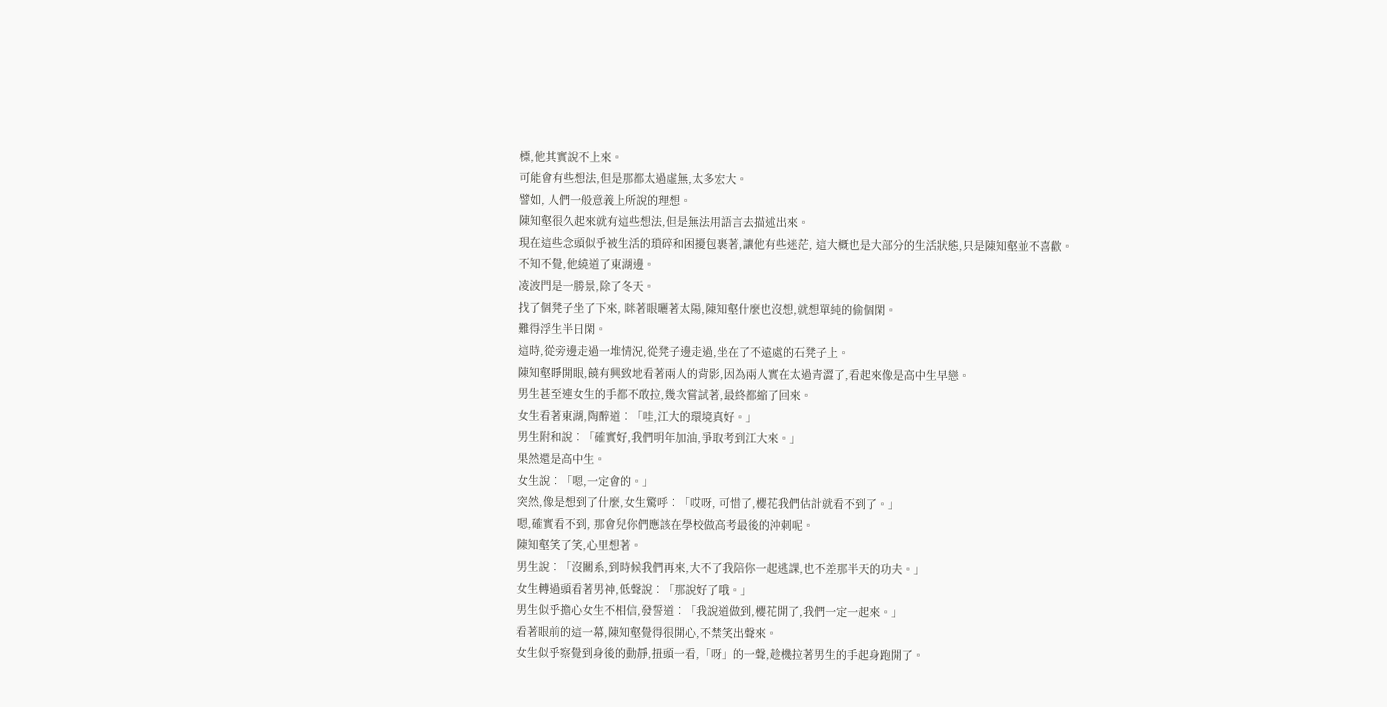標,他其實說不上來。
可能會有些想法,但是那都太過虛無,太多宏大。
譬如, 人們一般意義上所說的理想。
陳知壑很久起來就有這些想法,但是無法用語言去描述出來。
現在這些念頭似乎被生活的瑣碎和困擾包裹著,讓他有些迷茫, 這大概也是大部分的生活狀態,只是陳知壑並不喜歡。
不知不覺,他繞道了東湖邊。
凌波門是一勝景,除了冬天。
找了個凳子坐了下來, 眯著眼曬著太陽,陳知壑什麼也沒想,就想單純的偷個閑。
難得浮生半日閑。
這時,從旁邊走過一堆情況,從凳子邊走過,坐在了不遠處的石凳子上。
陳知壑睜開眼,饒有興致地看著兩人的背影,因為兩人實在太過青澀了,看起來像是高中生早戀。
男生甚至連女生的手都不敢拉,幾次嘗試著,最終都縮了回來。
女生看著東湖,陶醉道︰「哇,江大的環境真好。」
男生附和說︰「確實好,我們明年加油,爭取考到江大來。」
果然還是高中生。
女生說︰「嗯,一定會的。」
突然,像是想到了什麼,女生驚呼︰「哎呀, 可惜了,櫻花我們估計就看不到了。」
嗯,確實看不到, 那會兒你們應該在學校做高考最後的沖刺呢。
陳知壑笑了笑,心里想著。
男生說︰「沒關系,到時候我們再來,大不了我陪你一起逃課,也不差那半天的功夫。」
女生轉過頭看著男神,低聲說︰「那說好了哦。」
男生似乎擔心女生不相信,發誓道︰「我說道做到,櫻花開了,我們一定一起來。」
看著眼前的這一幕,陳知壑覺得很開心,不禁笑出聲來。
女生似乎察覺到身後的動靜,扭頭一看,「呀」的一聲,趁機拉著男生的手起身跑開了。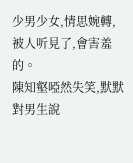少男少女,情思婉轉,被人听見了,會害羞的。
陳知壑啞然失笑,默默對男生說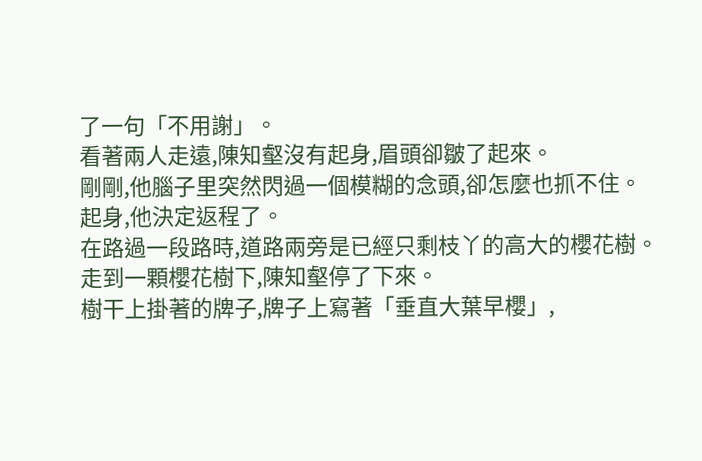了一句「不用謝」。
看著兩人走遠,陳知壑沒有起身,眉頭卻皺了起來。
剛剛,他腦子里突然閃過一個模糊的念頭,卻怎麼也抓不住。
起身,他決定返程了。
在路過一段路時,道路兩旁是已經只剩枝丫的高大的櫻花樹。
走到一顆櫻花樹下,陳知壑停了下來。
樹干上掛著的牌子,牌子上寫著「垂直大葉早櫻」,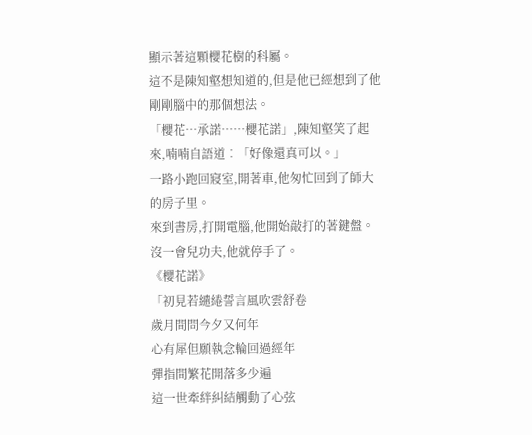顯示著這顆櫻花樹的科屬。
這不是陳知壑想知道的,但是他已經想到了他剛剛腦中的那個想法。
「櫻花…承諾……櫻花諾」,陳知壑笑了起來,喃喃自語道︰「好像還真可以。」
一路小跑回寢室,開著車,他匆忙回到了師大的房子里。
來到書房,打開電腦,他開始敲打的著鍵盤。
沒一會兒功夫,他就停手了。
《櫻花諾》
「初見若繾綣誓言風吹雲舒卷
歲月間問今夕又何年
心有犀但願執念輪回過經年
彈指間繁花開落多少遍
這一世牽絆糾結觸動了心弦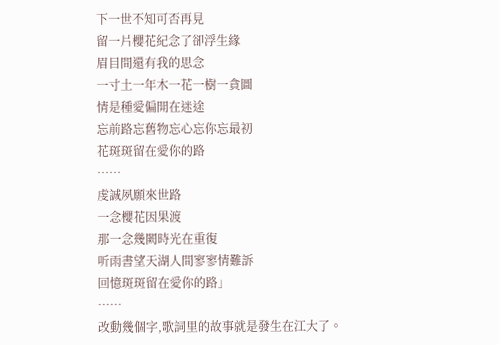下一世不知可否再見
留一片櫻花紀念了卻浮生緣
眉目間還有我的思念
一寸土一年木一花一樹一貪圖
情是種愛偏開在迷途
忘前路忘舊物忘心忘你忘最初
花斑斑留在愛你的路
……
虔誠夙願來世路
一念櫻花因果渡
那一念幾闕時光在重復
听雨書望天湖人間寥寥情難訴
回憶斑斑留在愛你的路」
……
改動幾個字,歌詞里的故事就是發生在江大了。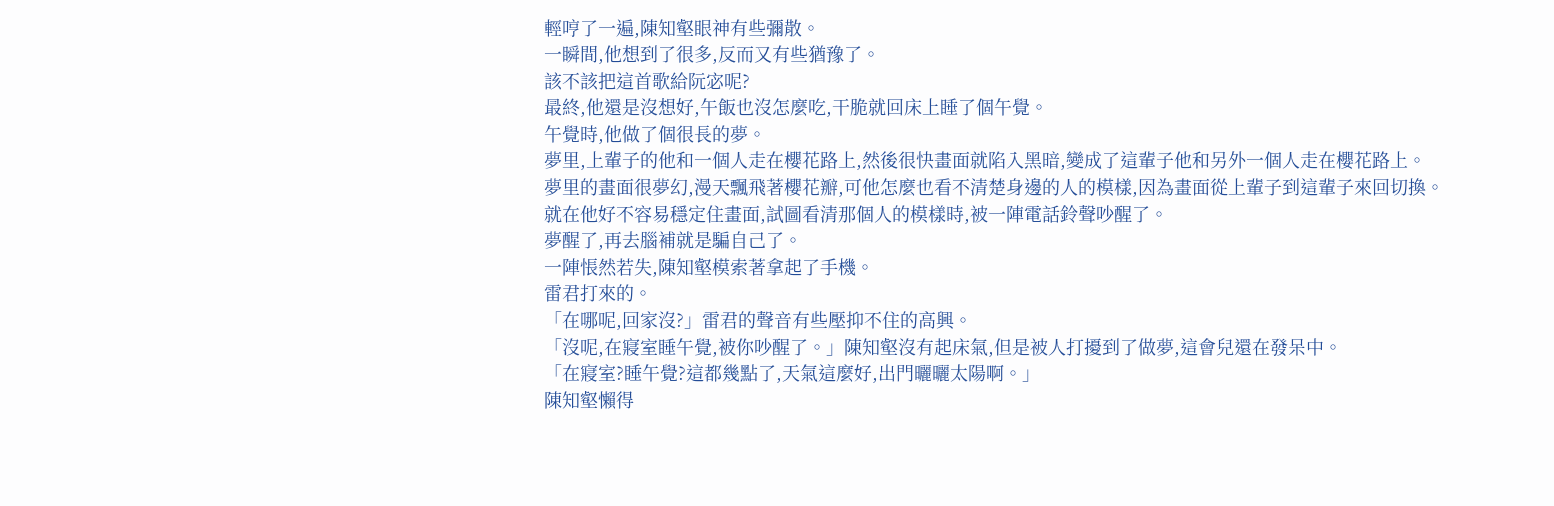輕哼了一遍,陳知壑眼神有些彌散。
一瞬間,他想到了很多,反而又有些猶豫了。
該不該把這首歌給阮宓呢?
最終,他還是沒想好,午飯也沒怎麼吃,干脆就回床上睡了個午覺。
午覺時,他做了個很長的夢。
夢里,上輩子的他和一個人走在櫻花路上,然後很快畫面就陷入黑暗,變成了這輩子他和另外一個人走在櫻花路上。
夢里的畫面很夢幻,漫天飄飛著櫻花瓣,可他怎麼也看不清楚身邊的人的模樣,因為畫面從上輩子到這輩子來回切換。
就在他好不容易穩定住畫面,試圖看清那個人的模樣時,被一陣電話鈴聲吵醒了。
夢醒了,再去腦補就是騙自己了。
一陣悵然若失,陳知壑模索著拿起了手機。
雷君打來的。
「在哪呢,回家沒?」雷君的聲音有些壓抑不住的高興。
「沒呢,在寢室睡午覺,被你吵醒了。」陳知壑沒有起床氣,但是被人打擾到了做夢,這會兒還在發呆中。
「在寢室?睡午覺?這都幾點了,天氣這麼好,出門曬曬太陽啊。」
陳知壑懶得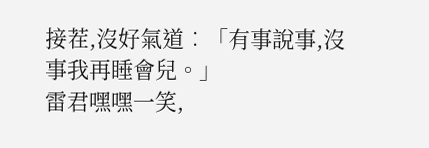接茬,沒好氣道︰「有事說事,沒事我再睡會兒。」
雷君嘿嘿一笑,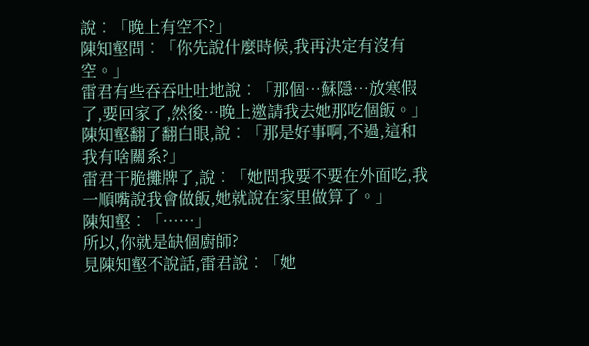說︰「晚上有空不?」
陳知壑問︰「你先說什麼時候,我再決定有沒有空。」
雷君有些吞吞吐吐地說︰「那個…蘇隱…放寒假了,要回家了,然後…晚上邀請我去她那吃個飯。」
陳知壑翻了翻白眼,說︰「那是好事啊,不過,這和我有啥關系?」
雷君干脆攤牌了,說︰「她問我要不要在外面吃,我一順嘴說我會做飯,她就說在家里做算了。」
陳知壑︰「……」
所以,你就是缺個廚師?
見陳知壑不說話,雷君說︰「她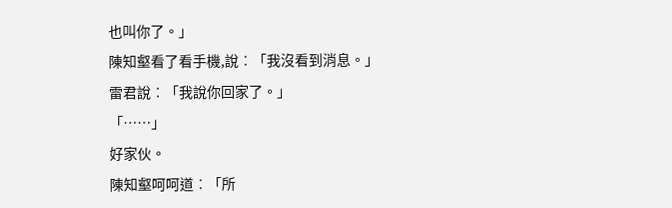也叫你了。」
陳知壑看了看手機,說︰「我沒看到消息。」
雷君說︰「我說你回家了。」
「……」
好家伙。
陳知壑呵呵道︰「所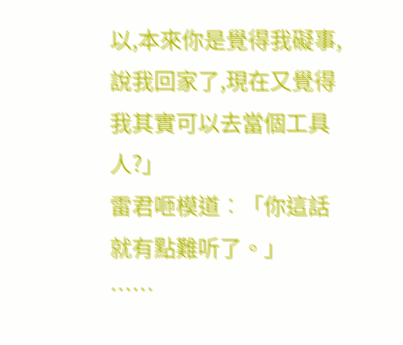以,本來你是覺得我礙事,說我回家了,現在又覺得我其實可以去當個工具人?」
雷君咂模道︰「你這話就有點難听了。」
……